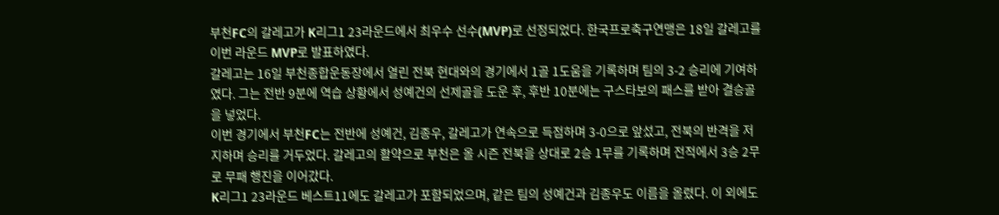부천FC의 갈레고가 K리그1 23라운드에서 최우수 선수(MVP)로 선정되었다. 한국프로축구연맹은 18일 갈레고를 이번 라운드 MVP로 발표하였다.
갈레고는 16일 부천종합운동장에서 열린 전북 현대와의 경기에서 1골 1도움을 기록하며 팀의 3-2 승리에 기여하였다. 그는 전반 9분에 역습 상황에서 성예건의 선제골을 도운 후, 후반 10분에는 구스타보의 패스를 받아 결승골을 넣었다.
이번 경기에서 부천FC는 전반에 성예건, 김종우, 갈레고가 연속으로 득점하며 3-0으로 앞섰고, 전북의 반격을 저지하며 승리를 거두었다. 갈레고의 활약으로 부천은 올 시즌 전북을 상대로 2승 1무를 기록하며 전적에서 3승 2무로 무패 행진을 이어갔다.
K리그1 23라운드 베스트11에도 갈레고가 포함되었으며, 같은 팀의 성예건과 김종우도 이름을 올렸다. 이 외에도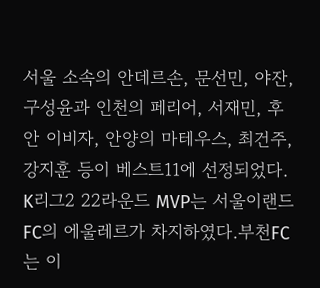서울 소속의 안데르손, 문선민, 야잔, 구성윤과 인천의 페리어, 서재민, 후안 이비자, 안양의 마테우스, 최건주, 강지훈 등이 베스트11에 선정되었다.
K리그2 22라운드 MVP는 서울이랜드FC의 에울레르가 차지하였다.부천FC는 이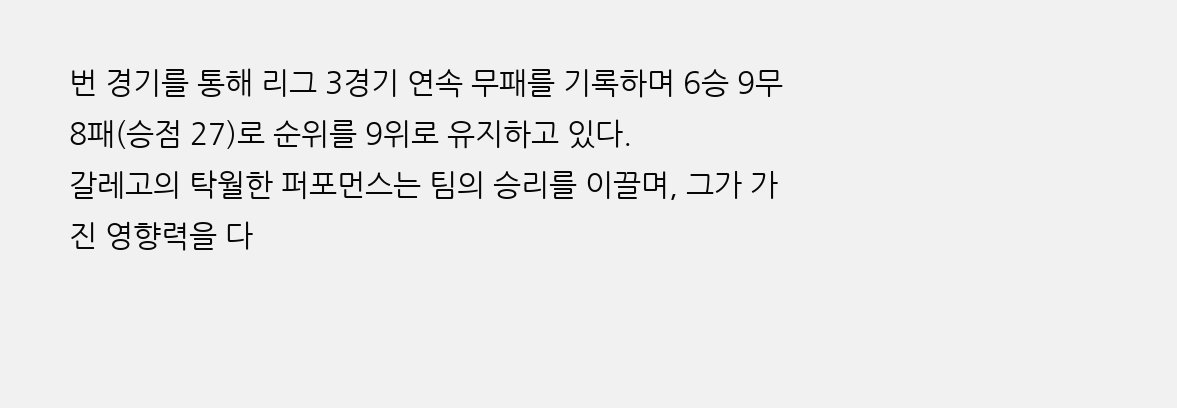번 경기를 통해 리그 3경기 연속 무패를 기록하며 6승 9무 8패(승점 27)로 순위를 9위로 유지하고 있다.
갈레고의 탁월한 퍼포먼스는 팀의 승리를 이끌며, 그가 가진 영향력을 다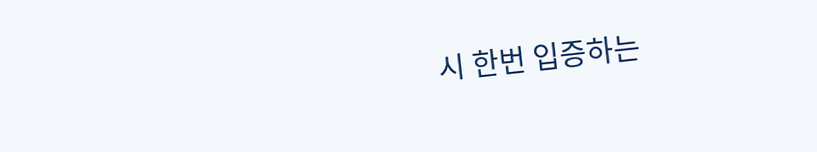시 한번 입증하는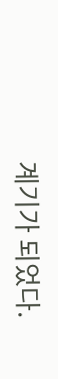계기가 되었다.